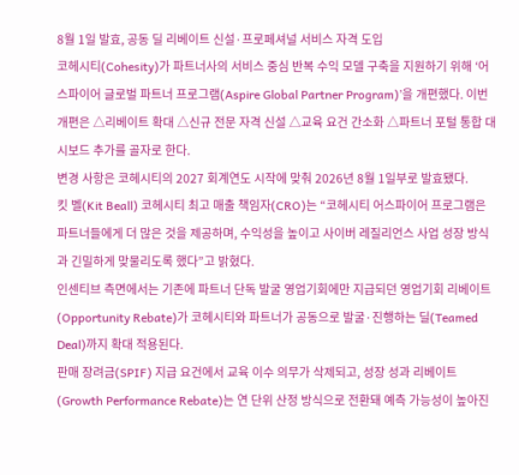8월 1일 발효, 공동 딜 리베이트 신설·프로페셔널 서비스 자격 도입
코헤시티(Cohesity)가 파트너사의 서비스 중심 반복 수익 모델 구축을 지원하기 위해 ‘어스파이어 글로벌 파트너 프로그램(Aspire Global Partner Program)’을 개편했다. 이번 개편은 △리베이트 확대 △신규 전문 자격 신설 △교육 요건 간소화 △파트너 포털 통합 대시보드 추가를 골자로 한다.
변경 사항은 코헤시티의 2027 회계연도 시작에 맞춰 2026년 8월 1일부로 발효됐다.
킷 벨(Kit Beall) 코헤시티 최고 매출 책임자(CRO)는 “코헤시티 어스파이어 프로그램은 파트너들에게 더 많은 것을 제공하며, 수익성을 높이고 사이버 레질리언스 사업 성장 방식과 긴밀하게 맞물리도록 했다”고 밝혔다.
인센티브 측면에서는 기존에 파트너 단독 발굴 영업기회에만 지급되던 영업기회 리베이트(Opportunity Rebate)가 코헤시티와 파트너가 공동으로 발굴·진행하는 딜(Teamed Deal)까지 확대 적용된다.
판매 장려금(SPIF) 지급 요건에서 교육 이수 의무가 삭제되고, 성장 성과 리베이트(Growth Performance Rebate)는 연 단위 산정 방식으로 전환돼 예측 가능성이 높아진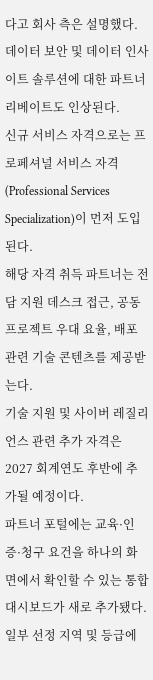다고 회사 측은 설명했다.
데이터 보안 및 데이터 인사이트 솔루션에 대한 파트너 리베이트도 인상된다.
신규 서비스 자격으로는 프로페셔널 서비스 자격(Professional Services Specialization)이 먼저 도입된다.
해당 자격 취득 파트너는 전담 지원 데스크 접근, 공동 프로젝트 우대 요율, 배포 관련 기술 콘텐츠를 제공받는다.
기술 지원 및 사이버 레질리언스 관련 추가 자격은 2027 회계연도 후반에 추가될 예정이다.
파트너 포털에는 교육·인증·청구 요건을 하나의 화면에서 확인할 수 있는 통합 대시보드가 새로 추가됐다.
일부 선정 지역 및 등급에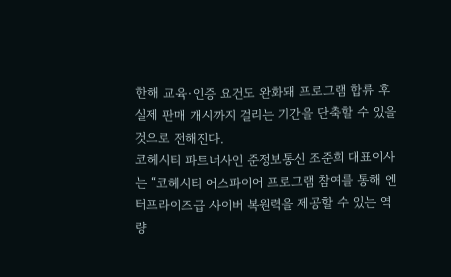한해 교육·인증 요건도 완화돼 프로그램 합류 후 실제 판매 개시까지 걸리는 기간을 단축할 수 있을 것으로 전해진다.
코헤시티 파트너사인 준정보통신 조준희 대표이사는 “코헤시티 어스파이어 프로그램 참여를 통해 엔터프라이즈급 사이버 복원력을 제공할 수 있는 역량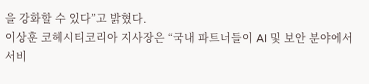을 강화할 수 있다”고 밝혔다.
이상훈 코헤시티코리아 지사장은 “국내 파트너들이 AI 및 보안 분야에서 서비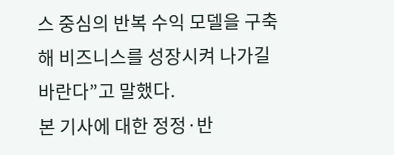스 중심의 반복 수익 모델을 구축해 비즈니스를 성장시켜 나가길 바란다”고 말했다.
본 기사에 대한 정정·반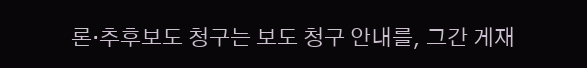론·추후보도 청구는 보도 청구 안내를, 그간 게재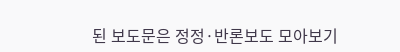된 보도문은 정정·반론보도 모아보기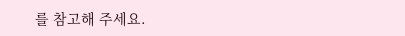를 참고해 주세요.